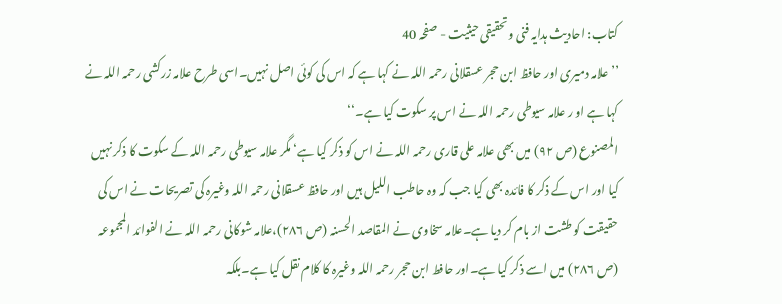کتاب: احادیث ہدایہ فنی وتحقیقی حیثیت - صفحہ 40
’’علامہ دمیری اور حافظ ابن حجر عسقلانی رحمہ اللہ نے کہا ہے کہ اس کی کوئی اصل نہیں۔اسی طرح علامہ زرکشی رحمہ اللہ نے کہا ہے او ر علامہ سیوطی رحمہ اللہ نے اس پر سکوت کیا ہے۔‘‘
المصنوع (ص ۹۲) میں بھی علامہ علی قاری رحمہ اللہ نے اس کو ذکر کیا ہے‘ مگر علامہ سیوطی رحمہ اللہ کے سکوت کا ذکر نہیں کیا اور اس کے ذکر کا فائدہ بھی کیا جب کہ وہ حاطب اللیل ہیں اور حافظ عسقلانی رحمہ اللہ وغیرہ کی تصریحات نے اس کی حقیقت کو طشت از بام کر دیا ہے۔علامہ سخاوی نے المقاصد الحسنہ (ص ۲۸۶)،علامہ شوکانی رحمہ اللہ نے الفوائد المجموعہ (ص ۲۸۶) میں اسے ذکر کیا ہے۔اور حافط ابن حجر رحمہ اللہ وغیرہ کا کلام نقل کیا ہے۔بلکہ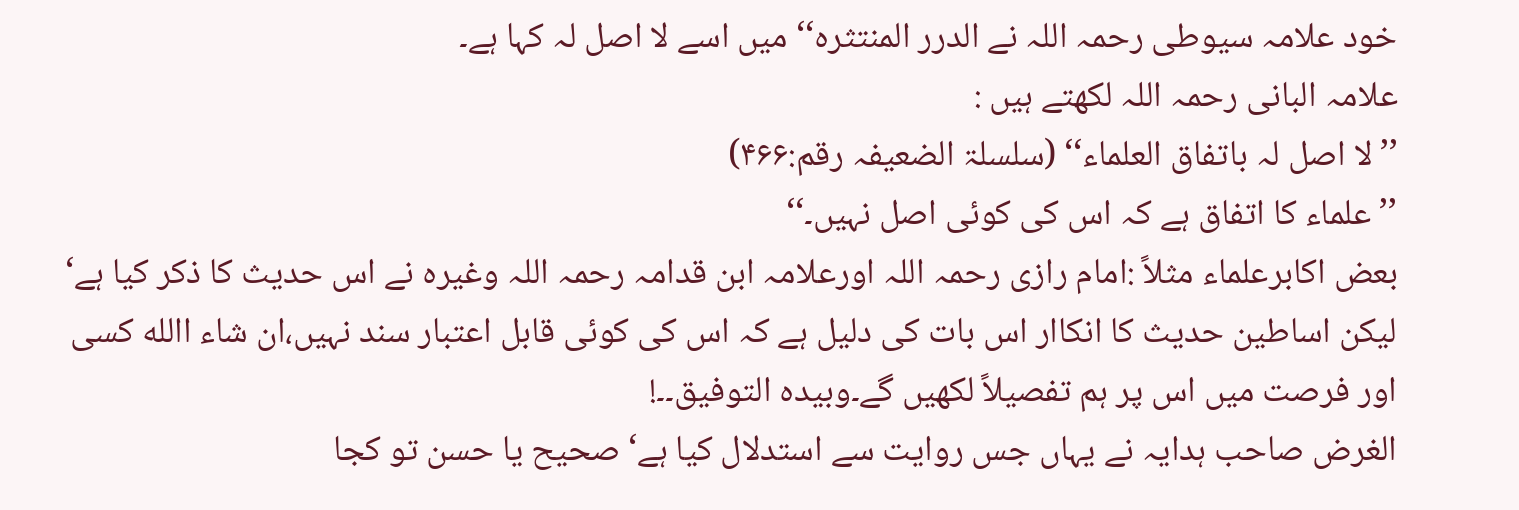خود علامہ سیوطی رحمہ اللہ نے الدرر المنتثرہ‘‘ میں اسے لا اصل لہ کہا ہے۔
علامہ البانی رحمہ اللہ لکھتے ہیں :
’’لا اصل لہ باتفاق العلماء‘‘ (سلسلۃ الضعیفہ رقم:۴۶۶)
’’ علماء کا اتفاق ہے کہ اس کی کوئی اصل نہیں۔‘‘
بعض اکابرعلماء مثلاً :امام رازی رحمہ اللہ اورعلامہ ابن قدامہ رحمہ اللہ وغیرہ نے اس حدیث کا ذکر کیا ہے‘ لیکن اساطین حدیث کا انکاار اس بات کی دلیل ہے کہ اس کی کوئی قابل اعتبار سند نہیں،ان شاء االله کسی اور فرصت میں اس پر ہم تفصیلاً لکھیں گے۔وبیدہ التوفیق۔۔!
الغرض صاحب ہدایہ نے یہاں جس روایت سے استدلال کیا ہے‘ صحیح یا حسن تو کجا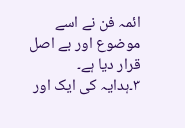ائمہ فن نے اسے موضوع اور بے اصل قرار دیا ہے۔
۳۔ہدایہ کی ایک اور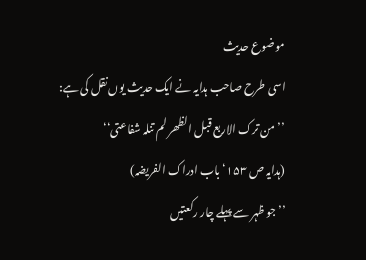موضوع حدیث
اسی طرح صاحب ہدایہ نے ایک حدیث یوں نقل کی ہے:
’’ من ترک الاربع قبل الظھر لم تنلہ شفاعتی‘‘
(ہدایہ ص ۱۵۳‘ باب ادراک الفریضہ)
’’جو ظہر سے پہلے چار رکعتیں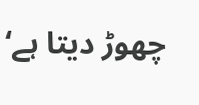چھوڑ دیتا ہے‘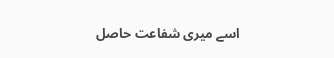اسے میری شفاعت حاصل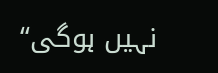نہیں ہوگی‘‘